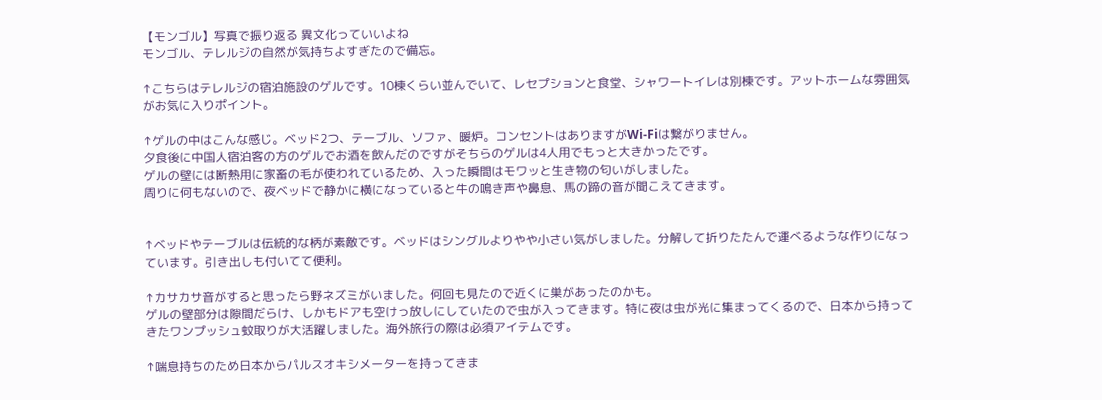【モンゴル】写真で振り返る 異文化っていいよね
モンゴル、テレルジの自然が気持ちよすぎたので備忘。

↑こちらはテレルジの宿泊施設のゲルです。10棟くらい並んでいて、レセプションと食堂、シャワートイレは別棟です。アットホームな雰囲気がお気に入りポイント。

↑ゲルの中はこんな感じ。ベッド2つ、テーブル、ソファ、暖炉。コンセントはありますがWi-Fiは繋がりません。
夕食後に中国人宿泊客の方のゲルでお酒を飲んだのですがそちらのゲルは4人用でもっと大きかったです。
ゲルの壁には断熱用に家畜の毛が使われているため、入った瞬間はモワッと生き物の匂いがしました。
周りに何もないので、夜ベッドで静かに横になっていると牛の鳴き声や鼻息、馬の蹄の音が聞こえてきます。


↑ベッドやテーブルは伝統的な柄が素敵です。ベッドはシングルよりやや小さい気がしました。分解して折りたたんで運べるような作りになっています。引き出しも付いてて便利。

↑カサカサ音がすると思ったら野ネズミがいました。何回も見たので近くに巣があったのかも。
ゲルの壁部分は隙間だらけ、しかもドアも空けっ放しにしていたので虫が入ってきます。特に夜は虫が光に集まってくるので、日本から持ってきたワンプッシュ蚊取りが大活躍しました。海外旅行の際は必須アイテムです。

↑喘息持ちのため日本からパルスオキシメーターを持ってきま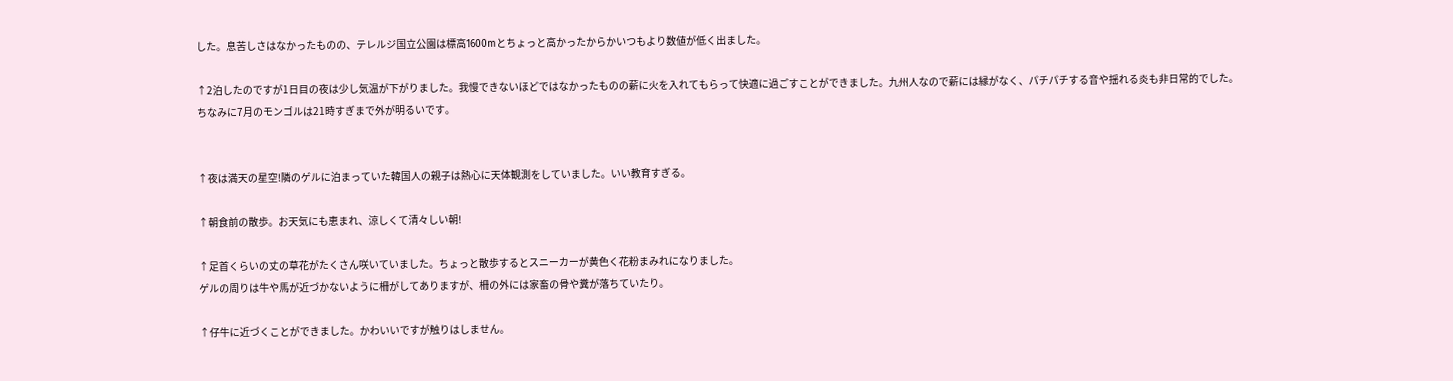した。息苦しさはなかったものの、テレルジ国立公園は標高1600mとちょっと高かったからかいつもより数値が低く出ました。

↑2泊したのですが1日目の夜は少し気温が下がりました。我慢できないほどではなかったものの薪に火を入れてもらって快適に過ごすことができました。九州人なので薪には縁がなく、パチパチする音や揺れる炎も非日常的でした。
ちなみに7月のモンゴルは21時すぎまで外が明るいです。


↑夜は満天の星空!隣のゲルに泊まっていた韓国人の親子は熱心に天体観測をしていました。いい教育すぎる。

↑朝食前の散歩。お天気にも恵まれ、涼しくて清々しい朝!

↑足首くらいの丈の草花がたくさん咲いていました。ちょっと散歩するとスニーカーが黄色く花粉まみれになりました。
ゲルの周りは牛や馬が近づかないように柵がしてありますが、柵の外には家畜の骨や糞が落ちていたり。

↑仔牛に近づくことができました。かわいいですが触りはしません。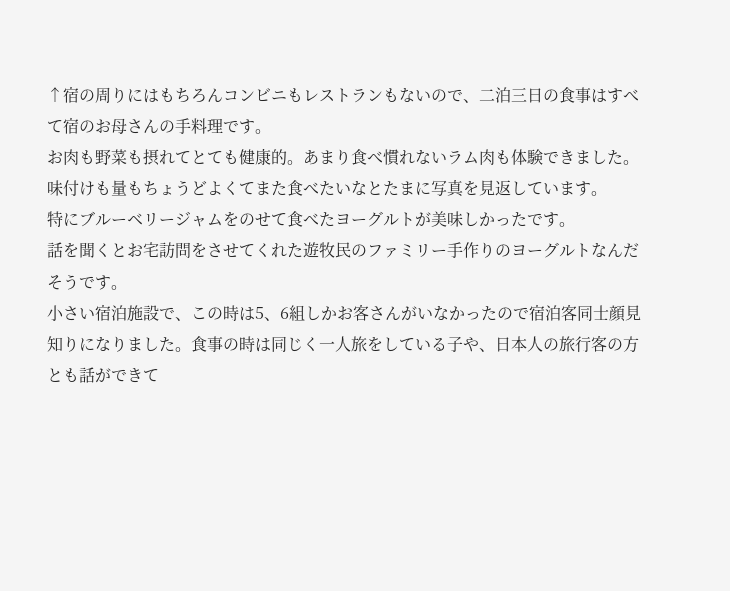↑宿の周りにはもちろんコンビニもレストランもないので、二泊三日の食事はすべて宿のお母さんの手料理です。
お肉も野菜も摂れてとても健康的。あまり食べ慣れないラム肉も体験できました。味付けも量もちょうどよくてまた食べたいなとたまに写真を見返しています。
特にブルーベリージャムをのせて食べたヨーグルトが美味しかったです。
話を聞くとお宅訪問をさせてくれた遊牧民のファミリー手作りのヨーグルトなんだそうです。
小さい宿泊施設で、この時は5、6組しかお客さんがいなかったので宿泊客同士顔見知りになりました。食事の時は同じく一人旅をしている子や、日本人の旅行客の方とも話ができて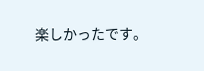楽しかったです。